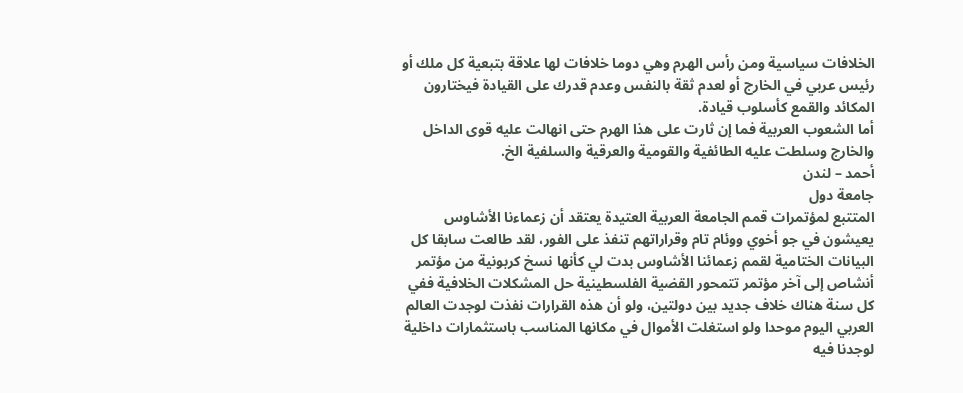الخلافات سياسية ومن رأس الهرم وهي دوما خلافات لها علاقة بتبعية كل ملك أو رئيس عربي في الخارج أو لعدم ثقة بالنفس وعدم قدرك على القيادة فيختارون المكائد والقمع كأسلوب قيادة.
أما الشعوب العربية فما إن ثارت على هذا الهرم حتى انهالت عليه قوى الداخل والخارج وسلطت عليه الطائفية والقومية والعرقية والسلفية الخ.
أحمد – لندن
جامعة دول
المتتبع لمؤتمرات قمم الجامعة العربية العتيدة يعتقد أن زعماءنا الأشاوس يعيشون في جو أخوي ووئام تام وقراراتهم تنفذ على الفور، لقد طالعت سابقا كل البيانات الختامية لقمم زعمائنا الأشاوس بدت لي كأنها نسخ كربونية من مؤتمر أنشاص إلى آخر مؤتمر تتمحور القضية الفلسطينية حل المشكلات الخلافية ففي كل سنة هناك خلاف جديد بين دولتين، ولو أن هذه القرارات نفذت لوجدت العالم العربي اليوم موحدا ولو استغلت الأموال في مكانها المناسب باستثمارات داخلية لوجدنا فيه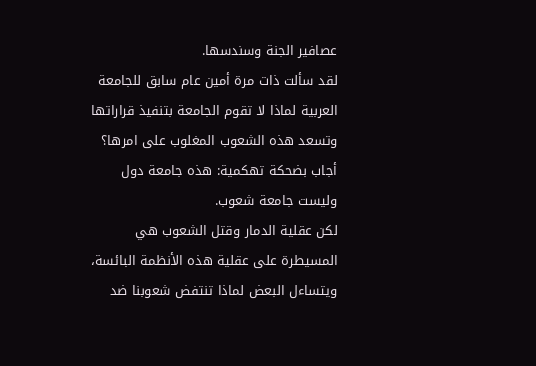عصافير الجنة وسندسها.
لقد سألت ذات مرة أمين عام سابق للجامعة العربية لماذا لا تقوم الجامعة بتنفيذ قراراتها وتسعد هذه الشعوب المغلوب على امرها؟ أجاب بضحكة تهكمية: هذه جامعة دول وليست جامعة شعوب.
لكن عقلية الدمار وقتل الشعوب هي المسيطرة على عقلية هذه الأنظمة البائسة، ويتساءل البعض لماذا تنتفض شعوبنا ضد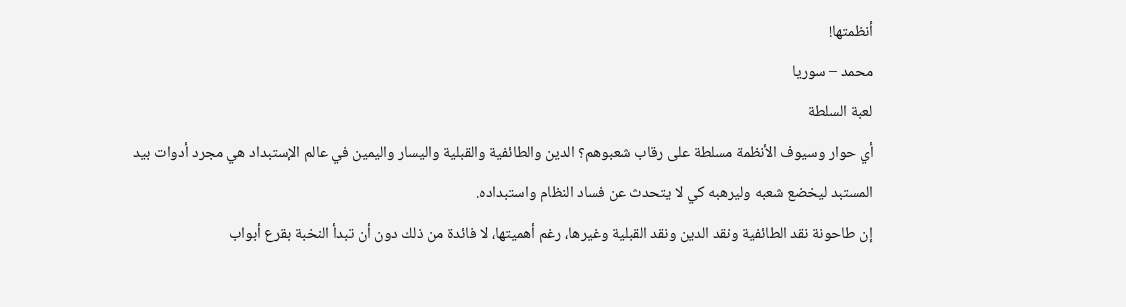أنظمتها!
محمد – سوريا
لعبة السلطة
أي حوار وسيوف الأنظمة مسلطة على رقاب شعبوهم؟ الدين والطائفية والقبلية واليسار واليمين في عالم الإستبداد هي مجرد أدوات بيد المستبد ليخضع شعبه وليرهبه كي لا يتحدث عن فساد النظام واستبداده.
إن طاحونة نقد الطائفية ونقد الدين ونقد القبلية وغيرها، رغم أهميتها، لا فائدة من ذلك دون أن تبدأ النخبة بقرع أبواب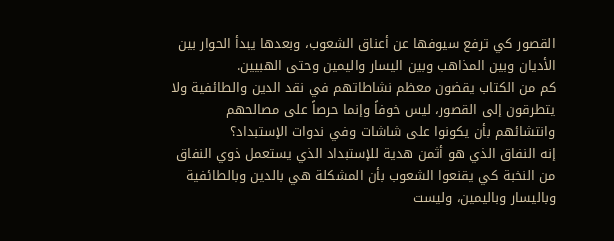القصور كي ترفع سيوفها عن أعناق الشعوب، وبعدها يبدأ الحوار بين الأديان وبين المذاهب وبين اليسار واليمين وحتى الهبيين.
كم من الكتاب يقضون معظم نشاطاتهم في نقد الدين والطائفية ولا يتطرقون إلى القصور، ليس خوفاً وإنما حرصاً على مصالحهم وانتشائهم بأن يكونوا على شاشات وفي ندوات الإستبداد؟
إنه النفاق الذي هو أثمن هدية للإستبداد الذي يستعمل ذوي النفاق من النخبة كي يقنعوا الشعوب بأن المشكلة هي بالدين وبالطائفية وباليسار وباليمين، وليست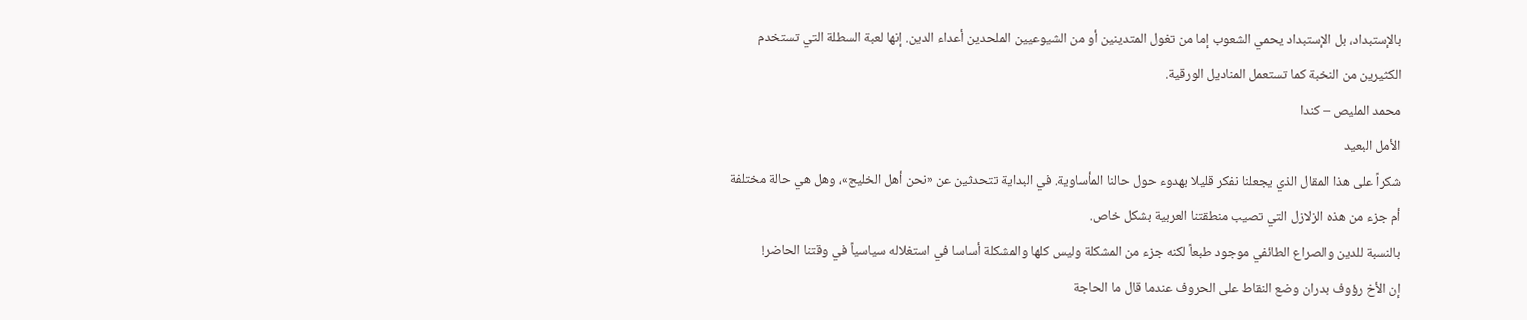بالإستبداد، بل الإستبداد يحمي الشعوب إما من تغول المتدينين أو من الشيوعيين الملحدين أعداء الدين. إنها لعبة السطلة التي تستخدم الكثيرين من النخبة كما تستعمل المناديل الورقية.
محمد المليص – كندا
الأمل البعيد
شكراً على هذا المقال الذي يجعلنا نفكر قليلا بهدوء حول حالنا المأساوية. في البداية تتحدثين عن «نحن أهل الخليج»، وهل هي حالة مختلفة أم جزء من هذه الزلازل التي تصيب منطقتنا العربية بشكل خاص.
بالنسبة للدين والصراع الطائفي موجود طبعاً لكنه جزء من المشكلة وليس كلها والمشكلة أساسا في استغلاله سياسياً في وقتنا الحاضر!
إن الأخ رؤوف بدران وضع النقاط على الحروف عندما قال ما الحاجة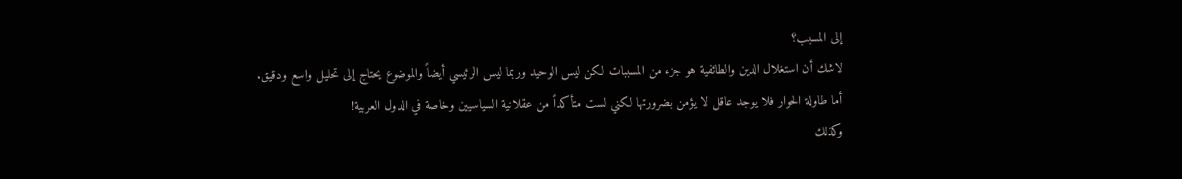إلى المسبب؟
لاشك أن استغلال الدين والطائفية هو جزء من المسببات لكن ليس الوحيد وربما ليس الرئيسي أيضاً والموضوع يحتاج إلى تحليل واسع ودقيق.
أما طاولة الحوار فلا يوجد عاقل لا يؤمن بضرورتها لكني لست متأكداً من عقلانية السياسيين وخاصة في الدول العربية!
وكذلك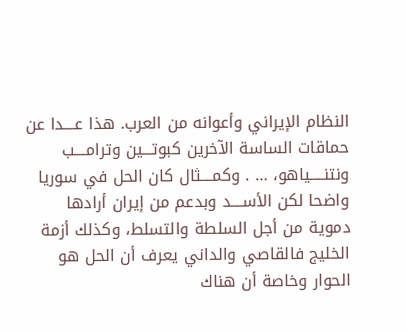النظام الإيراني وأعوانه من العرب. هذا عــــدا عن حماقات الساسة الآخرين كبوتـــين وترامــــب ونتنـــــياهو، … . وكمــــثال كان الحل في سوريا واضحا لكن الأســــد وبدعم من إيران أرادها دموية من أجل السلطة والتسلط، وكذلك أزمة الخليج فالقاصي والداني يعرف أن الحل هو الحوار وخاصة أن هناك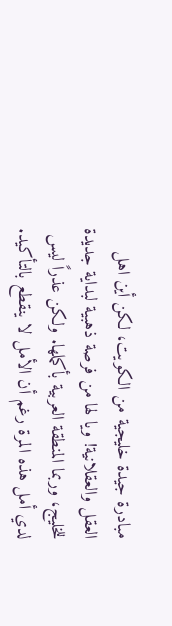مبادرة جيدة خليجية من الكويت، لكن أين اهل العقل والعقلانية! ويا لها من فرصة ذهبية لبداية جديدة للخليج، وربما المنطقة العربية بأكملها. ولكن عذراً ليس لدي أمل هذه المرة رغم أن الأمل لا ينقطع بالتأكيد.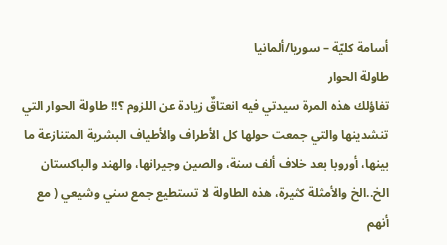أسامة كليّة – سوريا/ألمانيا
طاولة الحوار
تفاؤلك هذه المرة سيدتي فيه انعتاقٌ زيادة عن اللزوم ؟!! طاولة الحوار التي تنشدينها والتي جمعت حولها كل الأطراف والأطياف البشرية المتنازعة ما بينها، أوروبا بعد خلاف ألف سنة، والصين وجيرانها، والهند والباكستان الخ..الخ والأمثلة كثيرة، هذه الطاولة لا تستطيع جمع سني وشيعي ( مع أنهم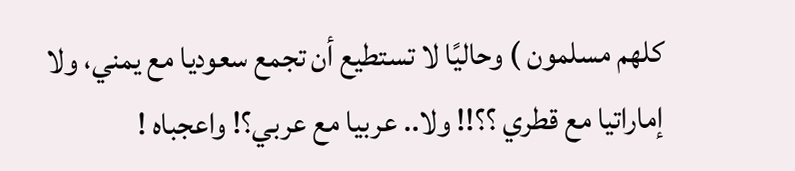كلهم مسلمون ) وحاليًا لا تستطيع أن تجمع سعوديا مع يمني، ولا إماراتيا مع قطري ؟؟!! ولا.. عربيا مع عربي؟! واعجباه !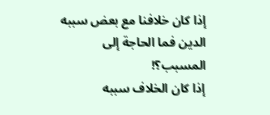إذا كان خلافنا مع بعض سببه الدين فما الحاجة إلى المسبب؟!
إذا كان الخلاف سببه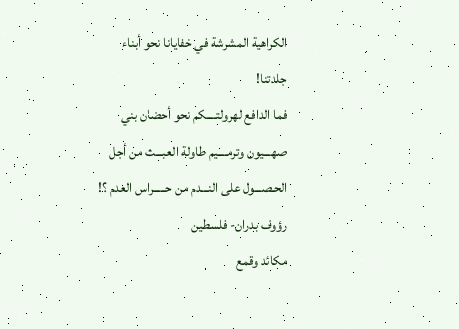الكراهية المشرشة في خفايانا نحو أبناء جلدتنا!
فما الدافع لهرولتــــكم نحو أحضان بني صهـــيون وترمــــيم طاولة العبـــث من أجل الحـصـــول على النـــدم من حـــــراس العدم ؟!
رؤوف بدران- فلسطين
مكائد وقمع